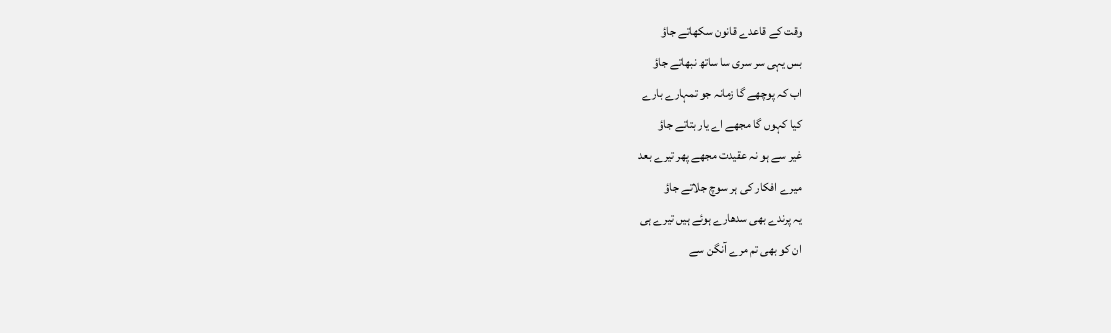وقت کے قاعدے قانون سکھاتے جاؤ
بس یہی سر سری سا ساتھ نبھاتے جاؤ
اب کہ پوچھے گا زمانہ جو تمہارے بارے
کیا کہوں گا مجھے اے یار بتاتے جاؤ
غیر سے ہو نہ عقیدت مجھے پھر تیرے بعد
میرے افکار کی ہر سوچ جلاتے جاؤ
یہ پرندے بھی سدھارے ہوئے ہیں تیرے ہی
ان کو بھی تم مرے آنگن سے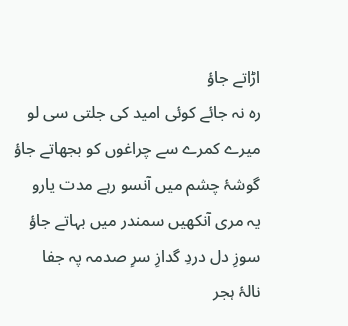اڑاتے جاؤ
رہ نہ جائے کوئی امید کی جلتی سی لو
میرے کمرے سے چراغوں کو بجھاتے جاؤ
گوشۂ چشم میں آنسو رہے مدت یارو
یہ مری آنکھیں سمندر میں بہاتے جاؤ
سوزِ دل دردِ گدازِ سرِ صدمہ پہ جفا
نالۂ ہجر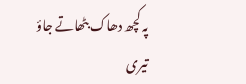پہ کچھ دھاک بٹھاتے جاؤ
تیری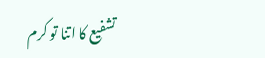تشفیع کا اتنا تو کرم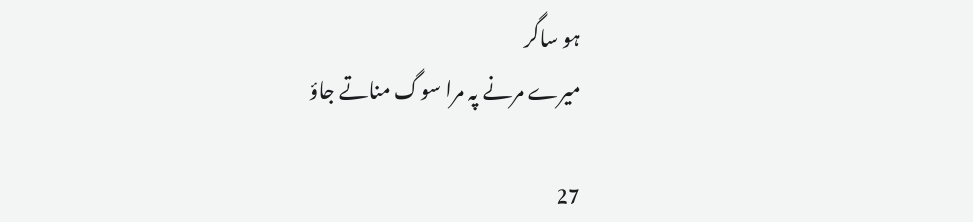ہو ساگر
میرے مرنے پہ مرا سوگ مناتے جاؤ

27